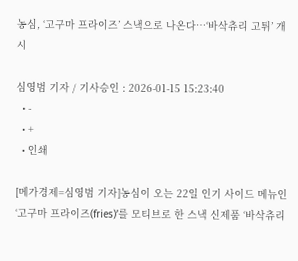농심, ‘고구마 프라이즈’ 스낵으로 나온다…‘바삭츄리 고튀’ 개시

심영범 기자 / 기사승인 : 2026-01-15 15:23:40
  • -
  • +
  • 인쇄

[메가경제=심영범 기자]농심이 오는 22일 인기 사이드 메뉴인 ‘고구마 프라이즈(fries)’를 모티브로 한 스낵 신제품 ‘바삭츄리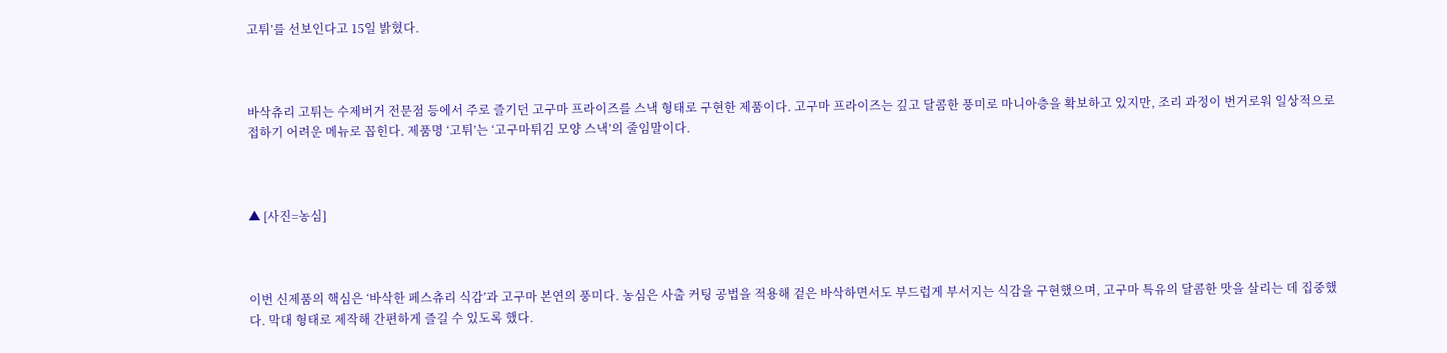고튀’를 선보인다고 15일 밝혔다.



바삭츄리 고튀는 수제버거 전문점 등에서 주로 즐기던 고구마 프라이즈를 스낵 형태로 구현한 제품이다. 고구마 프라이즈는 깊고 달콤한 풍미로 마니아층을 확보하고 있지만, 조리 과정이 번거로워 일상적으로 접하기 어려운 메뉴로 꼽힌다. 제품명 ‘고튀’는 ‘고구마튀김 모양 스낵’의 줄임말이다.



▲ [사진=농심]



이번 신제품의 핵심은 ‘바삭한 페스츄리 식감’과 고구마 본연의 풍미다. 농심은 사출 커팅 공법을 적용해 겉은 바삭하면서도 부드럽게 부서지는 식감을 구현했으며, 고구마 특유의 달콤한 맛을 살리는 데 집중했다. 막대 형태로 제작해 간편하게 즐길 수 있도록 했다.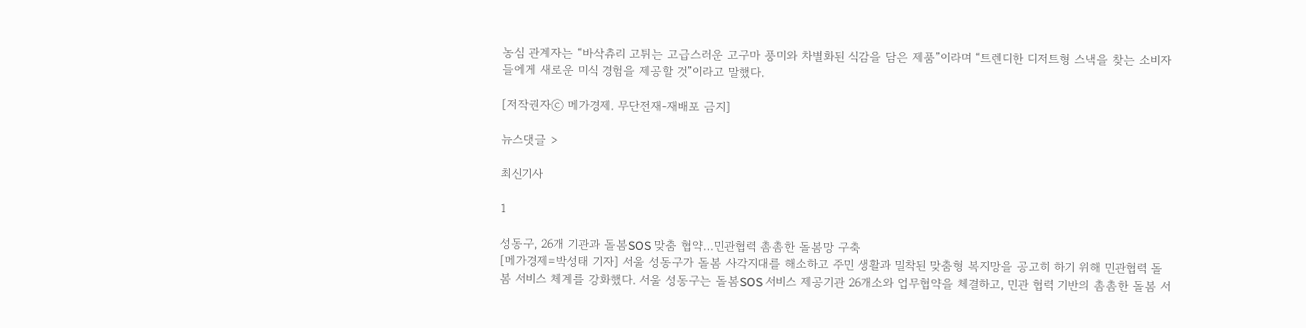농심 관계자는 “바삭츄리 고튀는 고급스러운 고구마 풍미와 차별화된 식감을 담은 제품”이라며 “트렌디한 디저트형 스낵을 찾는 소비자들에게 새로운 미식 경험을 제공할 것”이라고 말했다.

[저작권자ⓒ 메가경제. 무단전재-재배포 금지]

뉴스댓글 >

최신기사

1

성동구, 26개 기관과 돌봄SOS 맞춤 협약…민관협력 촘촘한 돌봄망 구축
[메가경제=박성태 기자] 서울 성동구가 돌봄 사각지대를 해소하고 주민 생활과 밀착된 맞춤형 복지망을 공고히 하기 위해 민관협력 돌봄 서비스 체계를 강화했다. 서울 성동구는 돌봄SOS 서비스 제공기관 26개소와 업무협약을 체결하고, 민관 협력 기반의 촘촘한 돌봄 서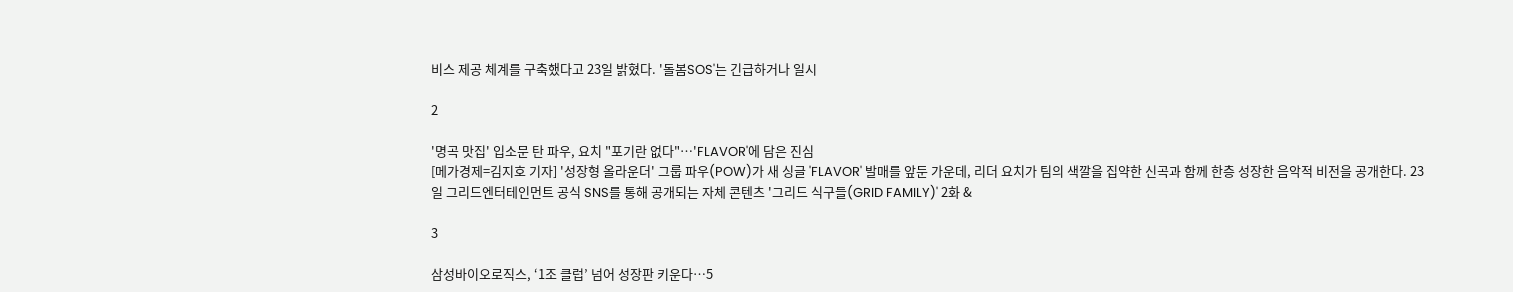비스 제공 체계를 구축했다고 23일 밝혔다. '돌봄SOS'는 긴급하거나 일시

2

'명곡 맛집' 입소문 탄 파우, 요치 "포기란 없다"…'FLAVOR'에 담은 진심
[메가경제=김지호 기자] '성장형 올라운더' 그룹 파우(POW)가 새 싱글 'FLAVOR' 발매를 앞둔 가운데, 리더 요치가 팀의 색깔을 집약한 신곡과 함께 한층 성장한 음악적 비전을 공개한다. 23일 그리드엔터테인먼트 공식 SNS를 통해 공개되는 자체 콘텐츠 '그리드 식구들(GRID FAMILY)' 2화 &

3

삼성바이오로직스, ‘1조 클럽’ 넘어 성장판 키운다…5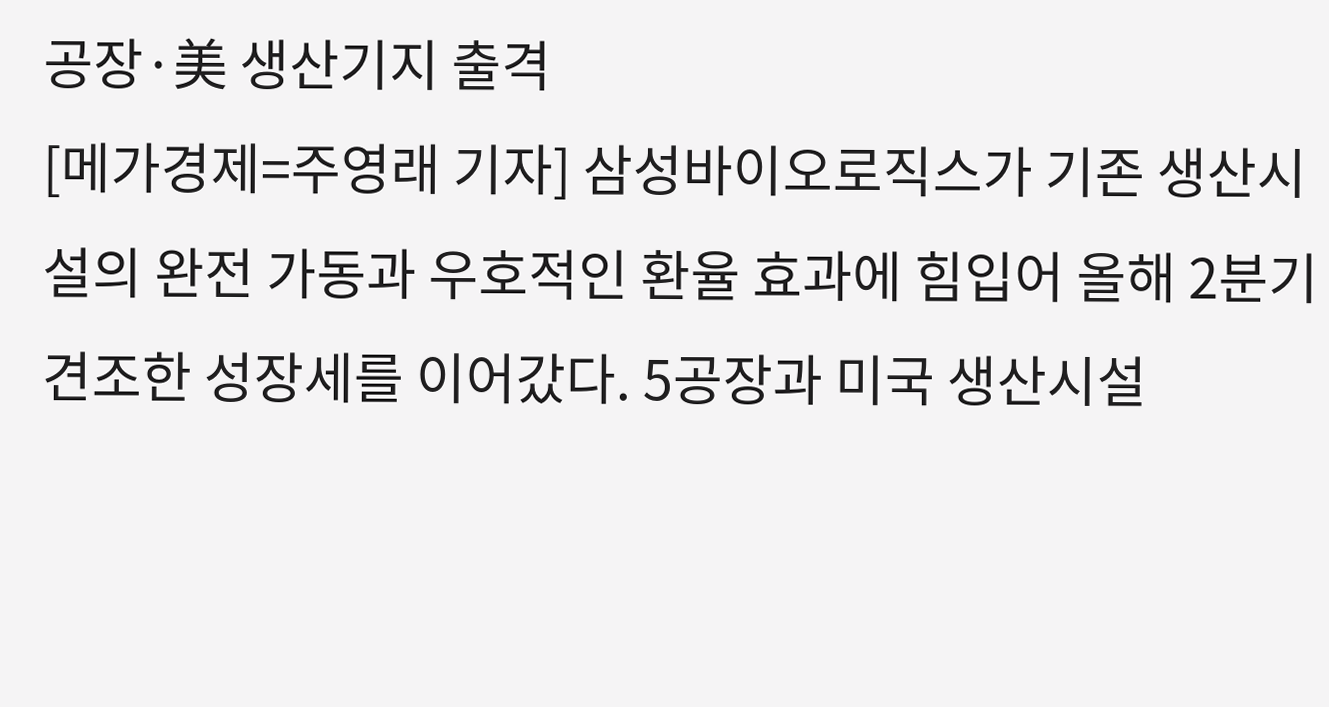공장·美 생산기지 출격
[메가경제=주영래 기자] 삼성바이오로직스가 기존 생산시설의 완전 가동과 우호적인 환율 효과에 힘입어 올해 2분기 견조한 성장세를 이어갔다. 5공장과 미국 생산시설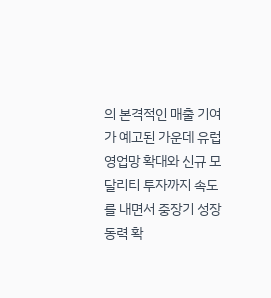의 본격적인 매출 기여가 예고된 가운데 유럽 영업망 확대와 신규 모달리티 투자까지 속도를 내면서 중장기 성장 동력 확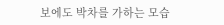보에도 박차를 가하는 모습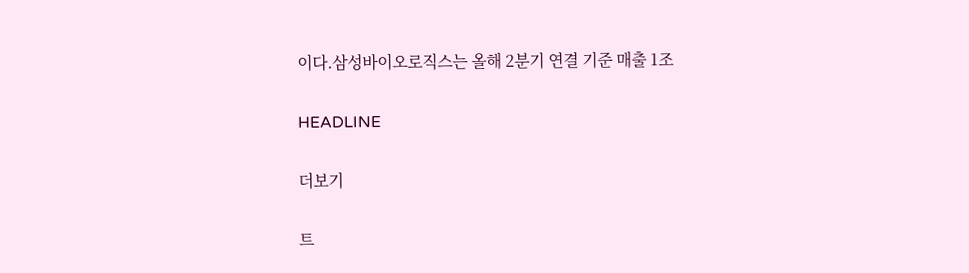이다.삼성바이오로직스는 올해 2분기 연결 기준 매출 1조

HEADLINE

더보기

트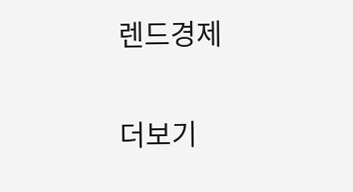렌드경제

더보기